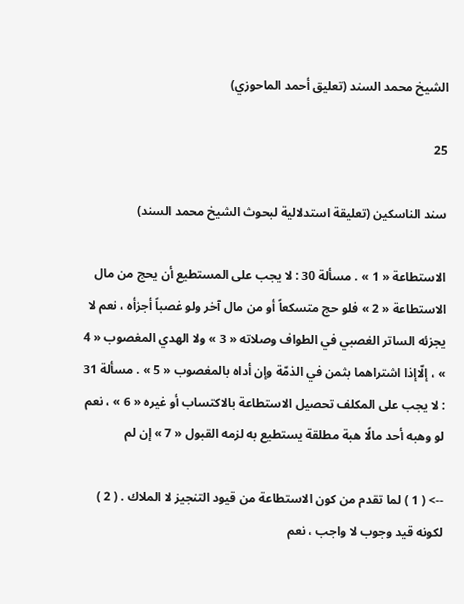الشيخ محمد السند (تعليق أحمد الماحوزي)

25

سند الناسكين (تعليقة استدلالية لبحوث الشيخ محمد السند)

الاستطاعة « 1 » . مسألة 30 : لا يجب على المستطيع أن يحج من مال الاستطاعة « 2 » فلو حج متسكعاً أو من مال آخر ولو غصباً أجزأه ، نعم لا يجزئه الساتر الغصبي في الطواف وصلاته « 3 » ولا الهدي المغصوب « 4 » ، إلّاإذا اشتراهما بثمن في الذمّة وإن أداه بالمغصوب « 5 » . مسألة 31 : لا يجب على المكلف تحصيل الاستطاعة بالاكتساب أو غيره « 6 » ، نعم لو وهبه أحد مالًا هبة مطلقة يستطيع به لزمه القبول « 7 » إن لم

--> ( 1 ) لما تقدم من كون الاستطاعة من قيود التنجيز لا الملاك . ( 2 ) لكونه قيد وجوب لا واجب ، نعم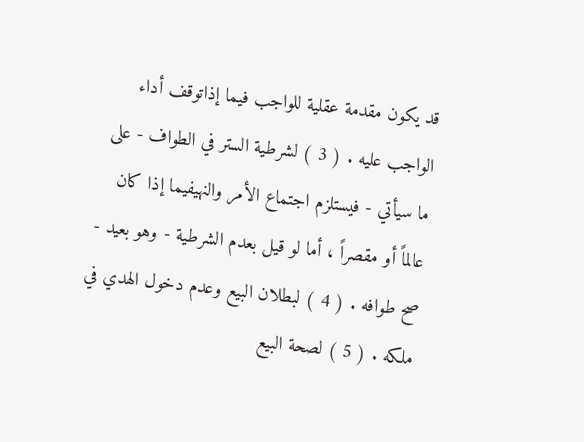قد يكون مقدمة عقلية للواجب فيما إذاتوقف أداء الواجب عليه . ( 3 ) لشرطية الستر في الطواف - على ما سيأتي - فيستلزم اجتماع الأمر والنهيفيما إذا كان عالماً أو مقصراً ، أما لو قيل بعدم الشرطية - وهو بعيد - صح طوافه . ( 4 ) لبطلان البيع وعدم دخول الهدي في ملكه . ( 5 ) لصحة البيع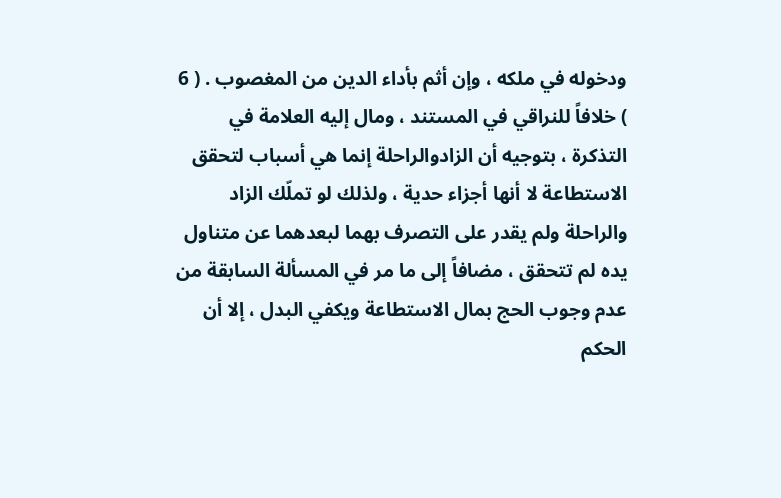ودخوله في ملكه ، وإن أثم بأداء الدين من المغصوب . ( 6 ) خلافاً للنراقي في المستند ، ومال إليه العلامة في التذكرة ، بتوجيه أن الزادوالراحلة إنما هي أسباب لتحقق الاستطاعة لا أنها أجزاء حدية ، ولذلك لو تملّك الزاد والراحلة ولم يقدر على التصرف بهما لبعدهما عن متناول يده لم تتحقق ، مضافاً إلى ما مر في المسألة السابقة من عدم وجوب الحج بمال الاستطاعة ويكفي البدل ، إلا أن الحكم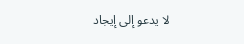لا يدعو إلى إيجاد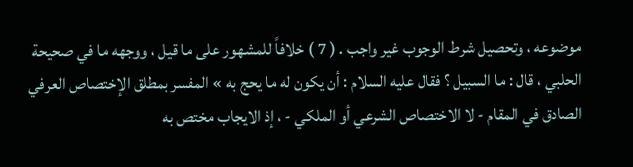موضوعه ، وتحصيل شرط الوجوب غير واجب . ( 7 ) خلافاً للمشهور على ما قيل ، ووجهه ما في صحيحة الحلبي ، قال : ما السبيل ؟ فقال عليه السلام : أن يكون له ما يحج به » المفسر بمطلق الإختصاص العرفي الصادق في المقام - لا الاختصاص الشرعي أو الملكي - ، إذ الايجاب مختص به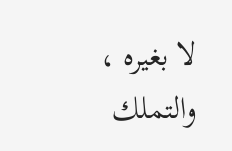لا بغيره ، والتملك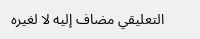التعليقي مضاف إليه لا لغيره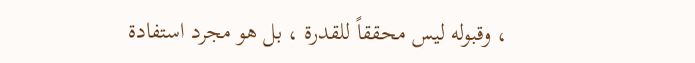، وقبوله ليس محققاً للقدرة ، بل هو مجرد استفادة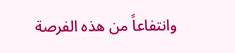وانتفاعاً من هذه الفرصة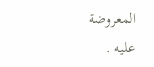المعروضة عليه .